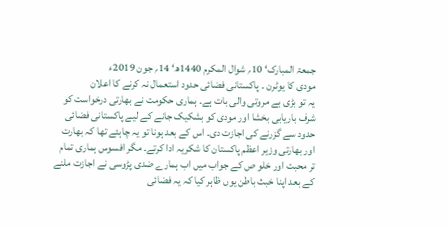جمعۃ المبارک‘ 10؍ شوال المکرم 1440ھ‘ 14؍ جون 2019ء
مودی کا یوٹرن ۔ پاکستانی فضائی حدود استعمال نہ کرنے کا اعلان
یہ تو بڑی بے مروتی والی بات ہے۔ ہماری حکومت نے بھارتی درخواست کو شرف باریابی بخشا اور مودی کو بشکیک جانے کے لیے پاکستانی فضائی حدود سے گزرنے کی اجازت دی۔ اس کے بعد ہونا تو یہ چاہئے تھا کہ بھارت اور بھارتی وزیر اعظم پاکستان کا شکریہ ادا کرتے۔ مگر افسوس ہماری تمام تر محبت اور خلو ص کے جواب میں اب ہمارے ضدی پڑوسی نے اجازت ملنے کے بعد اپنا خبث باطن یوں ظاہر کیا کہ یہ فضائی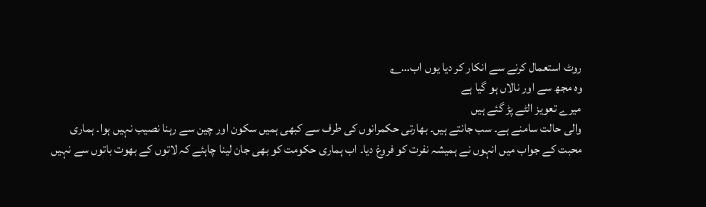روٹ استعمال کرنے سے انکار کر دیا یوں اب…؎
وہ مجھ سے اور نالاں ہو گیا ہے
میرے تعویز الٹے پڑ گئے ہیں
والی حالت سامنے ہے۔ سب جانتے ہیں۔ بھارتی حکمرانوں کی طرف سے کبھی ہمیں سکون اور چین سے رہنا نصیب نہیں ہوا۔ ہماری محبت کے جواب میں انہوں نے ہمیشہ نفرت کو فروغ دیا۔ اب ہماری حکومت کو بھی جان لینا چاہئے کہ لاتوں کے بھوت باتوں سے نہیں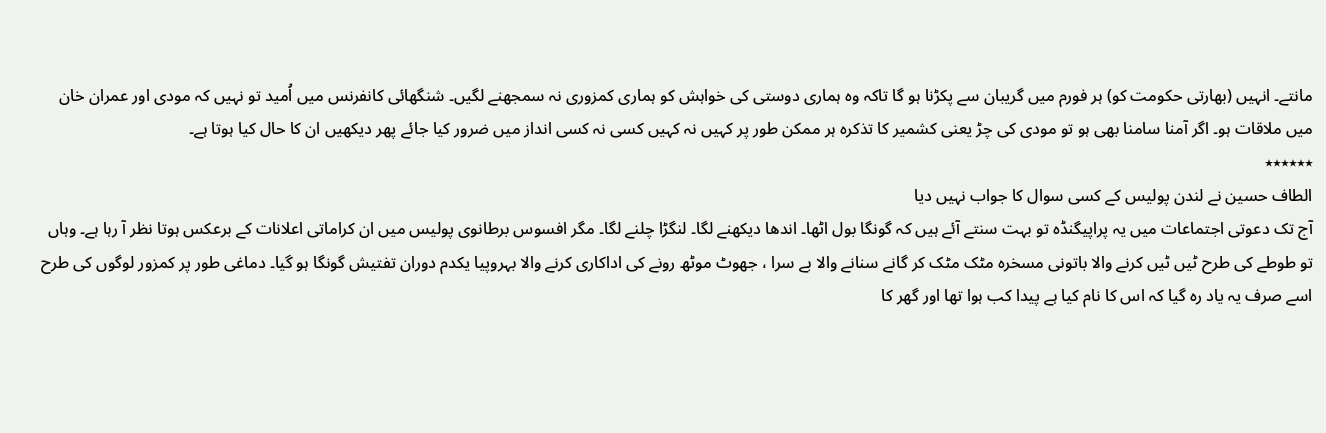مانتے۔ انہیں (بھارتی حکومت کو) ہر فورم میں گریبان سے پکڑنا ہو گا تاکہ وہ ہماری دوستی کی خواہش کو ہماری کمزوری نہ سمجھنے لگیں۔ شنگھائی کانفرنس میں اُمید تو نہیں کہ مودی اور عمران خان میں ملاقات ہو۔ اگر آمنا سامنا بھی ہو تو مودی کی چڑ یعنی کشمیر کا تذکرہ ہر ممکن طور پر کہیں نہ کہیں کسی نہ کسی انداز میں ضرور کیا جائے پھر دیکھیں ان کا حال کیا ہوتا ہے۔
٭٭٭٭٭٭
الطاف حسین نے لندن پولیس کے کسی سوال کا جواب نہیں دیا
آج تک دعوتی اجتماعات میں یہ پراپیگنڈہ تو بہت سنتے آئے ہیں کہ گونگا بول اٹھا۔ اندھا دیکھنے لگا۔ لنگڑا چلنے لگا۔ مگر افسوس برطانوی پولیس میں ان کراماتی اعلانات کے برعکس ہوتا نظر آ رہا ہے۔ وہاں تو طوطے کی طرح ٹیں ٹیں کرنے والا باتونی مسخرہ مٹک مٹک کر گانے سنانے والا بے سرا ، جھوٹ موٹھ رونے کی اداکاری کرنے والا بہروپیا یکدم دوران تفتیش گونگا ہو گیا۔ دماغی طور پر کمزور لوگوں کی طرح اسے صرف یہ یاد رہ گیا کہ اس کا نام کیا ہے پیدا کب ہوا تھا اور گھر کا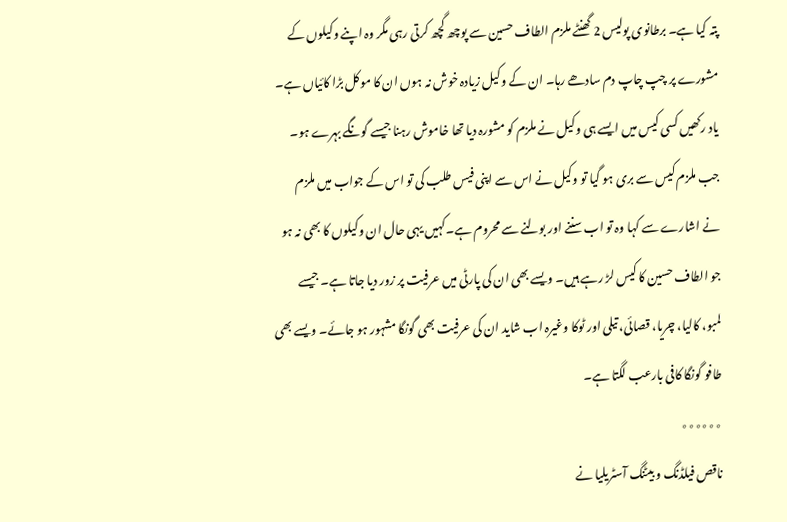پتہ کیا ہے۔ برطانوی پولیس 2 گھنٹے ملزم الطاف حسین سے پوچھ گچھ کرتی رہی مگر وہ اپنے وکیلوں کے مشورے پر چپ چاپ دم سادھے رہا۔ ان کے وکیل زیادہ خوش نہ ہوں ان کا موکل بڑا کائیاں ہے۔ یاد رکھیں کسی کیس میں ایسے ہی وکیل نے ملزم کو مشورہ دیا تھا خاموش رہنا جیسے گونگے بہرے ہو۔ جب ملزم کیس سے بری ہو گیا تو وکیل نے اس سے اپنی فیس طلب کی تو اس کے جواب میں ملزم نے اشارے سے کہا وہ تو اب سننے اور بولنے سے محروم ہے۔کہیں یہی حال ان وکیلوں کا بھی نہ ہو جو الطاف حسین کا کیس لڑ رہے ہیں۔ ویسے بھی ان کی پارٹی میں عرفیت پر زور دیا جاتا ہے۔ جیسے لمبو، کالیا، چریا، قصائی، تیلی اور ٹوکا وغیرہ اب شاید ان کی عرفیت بھی گونگا مشہور ہو جائے۔ ویسے بھی طافو گونگا کافی بارعب لگتا ہے۔
٭٭٭٭٭٭
ناقص فیلڈنگ و بیٹنگ آسٹریلیا نے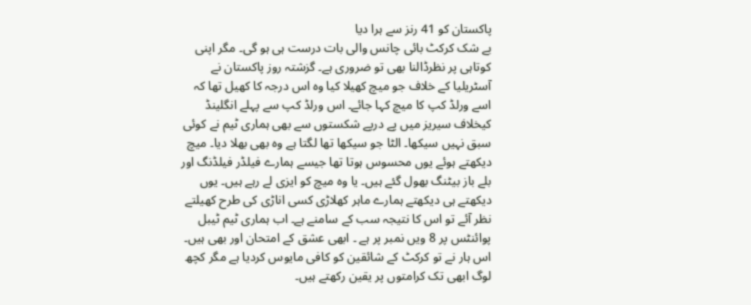پاکستان کو 41 رنز سے ہرا دیا
بے شک کرکٹ بائی چانس والی بات درست ہی ہو گی۔ مگر اپنی کوتاہی پر نظرڈالنا بھی تو ضروری ہے۔ گزشتہ روز پاکستان نے آسٹریلیا کے خلاف جو میچ کھیلا کیا وہ اس درجہ کا کھیل تھا کہ اسے ورلڈ کپ کا میچ کہا جائے۔ اس ورلڈ کپ سے پہلے انگلینڈ کیخلاف سیریز میں پے درپے شکستوں سے بھی ہماری ٹیم نے کوئی سبق نہیں سیکھا۔ الٹا جو سیکھا تھا لگتا ہے وہ بھی بھلا دیا۔ میچ دیکھتے ہوئے یوں محسوس ہوتا تھا جیسے ہمارے فیلڈر فیلڈنگ اور بلے باز بیٹنگ بھول گئے ہیں۔ یا وہ میچ کو ایزی لے رہے ہیں۔ یوں دیکھتے ہی دیکھتے ہمارے ماہر کھلاڑی کسی اناڑی کی طرح کھیلتے نظر آئے تو اس کا نتیجہ سب کے سامنے ہے۔ اب ہماری ٹیم ٹیبل پوائنٹس پر 8 ویں نمبر پر ہے ۔ ابھی عشق کے امتحان اور بھی ہیں۔ اس ہار نے تو کرکٹ کے شائقین کو کافی مایوس کردیا ہے مگر کچھ لوگ ابھی تک کرامتوں پر یقین رکھتے ہیں۔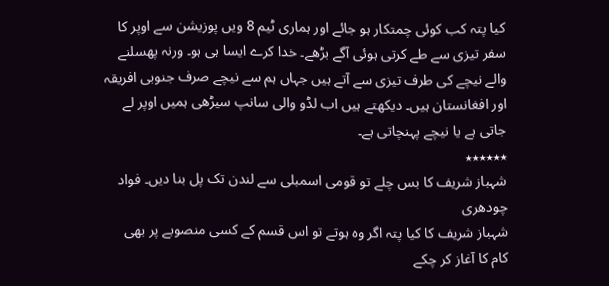کیا پتہ کب کوئی چمتکار ہو جائے اور ہماری ٹیم 8 ویں پوزیشن سے اوپر کا سفر تیزی سے طے کرتی ہوئی آگے بڑھے۔ خدا کرے ایسا ہی ہو۔ ورنہ پھسلنے والے نیچے کی طرف تیزی سے آتے ہیں جہاں ہم سے نیچے صرف جنوبی افریقہ اور افغانستان ہیں۔ دیکھتے ہیں اب لڈو والی سانپ سیڑھی ہمیں اوپر لے جاتی ہے یا نیچے پہنچاتی ہے۔
٭٭٭٭٭٭
شہباز شریف کا بس چلے تو قومی اسمبلی سے لندن تک پل بنا دیں۔ فواد چودھری
شہباز شریف کا کیا پتہ اگر وہ ہوتے تو اس قسم کے کسی منصوبے پر بھی کام کا آغاز کر چکے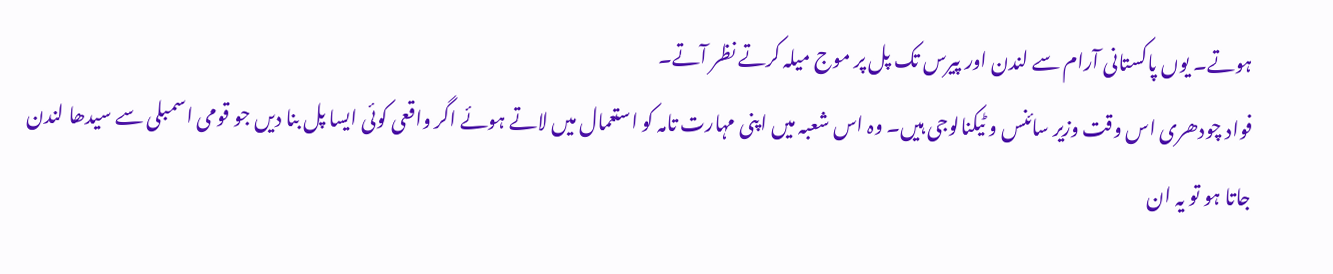ہوتے۔ یوں پاکستانی آرام سے لندن اور پیرس تک پل پر موج میلہ کرتے نظر آتے۔
فواد چودھری اس وقت وزیر سائنس و ٹیکنالوجی ہیں۔ وہ اس شعبہ میں اپنی مہارت تامہ کو استعمال میں لاتے ہوئے اگر واقعی کوئی ایسا پل بنا دیں جو قومی اسمبلی سے سیدھا لندن جاتا ہو تو یہ ان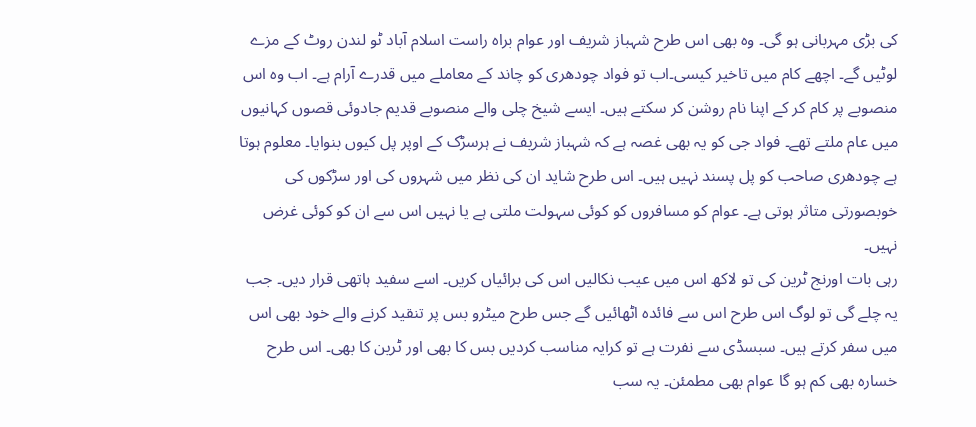کی بڑی مہربانی ہو گی۔ وہ بھی اس طرح شہباز شریف اور عوام براہ راست اسلام آباد ٹو لندن روٹ کے مزے لوٹیں گے۔ اچھے کام میں تاخیر کیسی۔اب تو فواد چودھری کو چاند کے معاملے میں قدرے آرام ہے۔ اب وہ اس منصوبے پر کام کر کے اپنا نام روشن کر سکتے ہیں۔ ایسے شیخ چلی والے منصوبے قدیم جادوئی قصوں کہانیوں میں عام ملتے تھے۔ فواد جی کو یہ بھی غصہ ہے کہ شہباز شریف نے ہرسڑک کے اوپر پل کیوں بنوایا۔ معلوم ہوتا ہے چودھری صاحب کو پل پسند نہیں ہیں۔ اس طرح شاید ان کی نظر میں شہروں کی اور سڑکوں کی خوبصورتی متاثر ہوتی ہے۔ عوام کو مسافروں کو کوئی سہولت ملتی ہے یا نہیں اس سے ان کو کوئی غرض نہیں۔
رہی بات اورنج ٹرین کی تو لاکھ اس میں عیب نکالیں اس کی برائیاں کریں۔ اسے سفید ہاتھی قرار دیں۔ جب یہ چلے گی تو لوگ اس طرح اس سے فائدہ اٹھائیں گے جس طرح میٹرو بس پر تنقید کرنے والے خود بھی اس میں سفر کرتے ہیں۔ سبسڈی سے نفرت ہے تو کرایہ مناسب کردیں بس کا بھی اور ٹرین کا بھی۔ اس طرح خسارہ بھی کم ہو گا عوام بھی مطمئن۔ یہ سب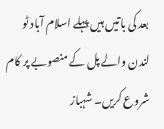بعد کی باتیں ہیں پہلے اسلام آباد ٹو لندن والے پل کے منصوبے پر کام شروع کریں۔ شہباز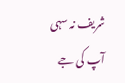شریف نہ سہی آپ کی جے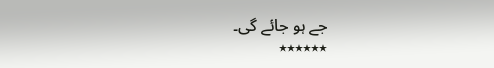جے ہو جائے گی۔
٭٭٭٭٭٭